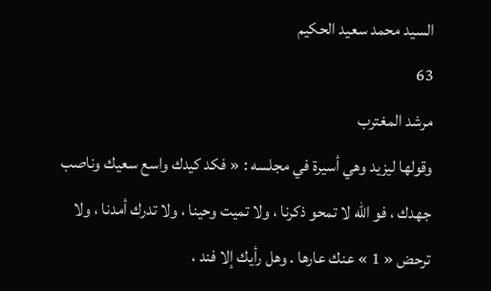السيد محمد سعيد الحكيم
63
مرشد المغترب
وقولها ليزيد وهي أسيرة في مجلسه : « فكد كيدك واسع سعيك وناصب جهدك ، فو اللّه لا تمحو ذكرنا ، ولا تميت وحينا ، ولا تدرك أمدنا ، ولا ترحض « 1 » عنك عارها . وهل رأيك إلا فند ،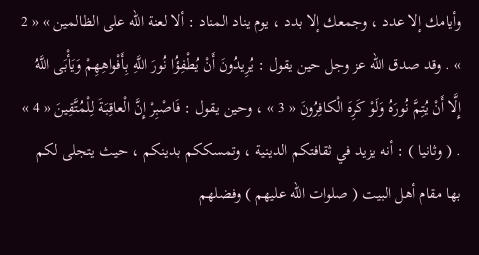وأيامك إلا عدد ، وجمعك إلا بدد ، يوم يناد المناد : ألا لعنة اللّه على الظالمين » « 2 » . وقد صدق اللّه عز وجل حين يقول : يُرِيدُونَ أَنْ يُطْفِؤُا نُورَ اللَّهِ بِأَفْواهِهِمْ وَيَأْبَى اللَّهُ إِلَّا أَنْ يُتِمَّ نُورَهُ وَلَوْ كَرِهَ الْكافِرُونَ « 3 » ، وحين يقول : فَاصْبِرْ إِنَّ الْعاقِبَةَ لِلْمُتَّقِينَ « 4 » . ( وثانيا ) : أنه يزيد في ثقافتكم الدينية ، وتمسككم بدينكم ، حيث يتجلى لكم بها مقام أهل البيت ( صلوات اللّه عليهم ) وفضلهم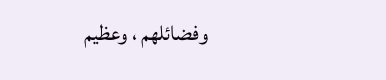وفضائلهم ، وعظيم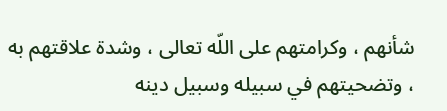شأنهم ، وكرامتهم على اللّه تعالى ، وشدة علاقتهم به ، وتضحيتهم في سبيله وسبيل دينه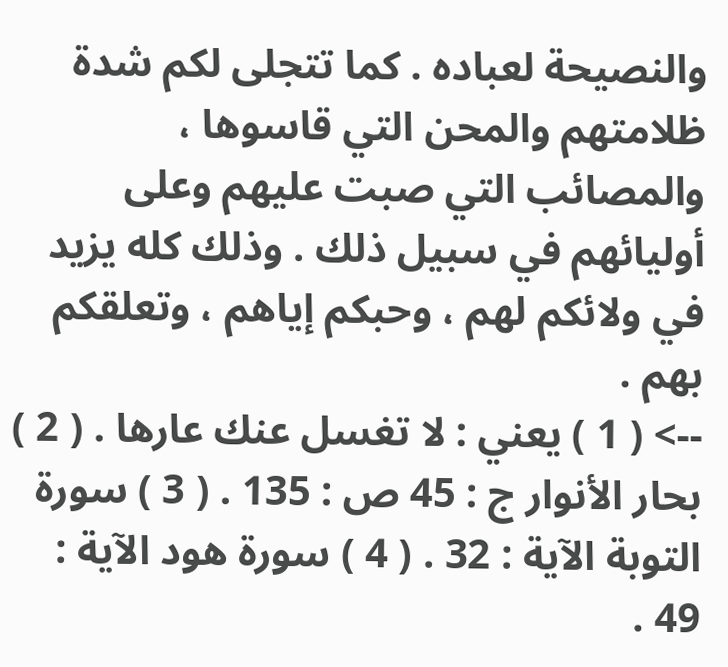والنصيحة لعباده . كما تتجلى لكم شدة ظلامتهم والمحن التي قاسوها ، والمصائب التي صبت عليهم وعلى أوليائهم في سبيل ذلك . وذلك كله يزيد في ولائكم لهم ، وحبكم إياهم ، وتعلقكم بهم .
--> ( 1 ) يعني : لا تغسل عنك عارها . ( 2 ) بحار الأنوار ج : 45 ص : 135 . ( 3 ) سورة التوبة الآية : 32 . ( 4 ) سورة هود الآية : 49 .